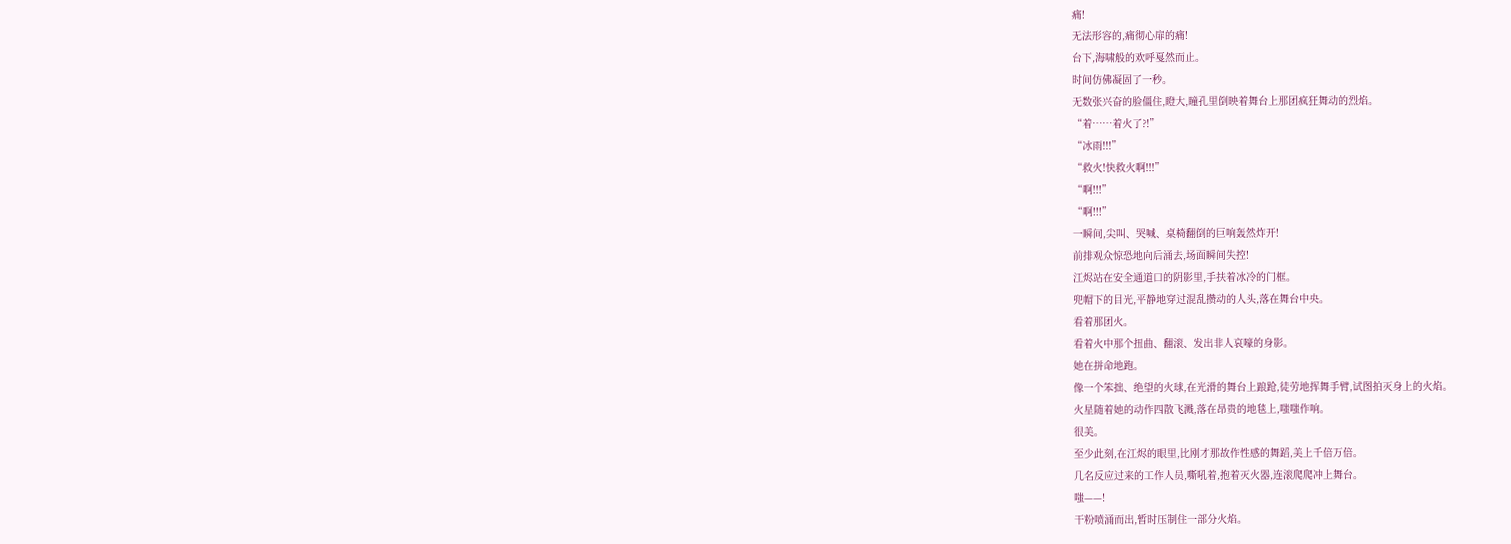痛!
无法形容的,痛彻心扉的痛!
台下,海啸般的欢呼戛然而止。
时间仿佛凝固了一秒。
无数张兴奋的脸僵住,瞪大,瞳孔里倒映着舞台上那团疯狂舞动的烈焰。
“着……着火了?!”
“冰雨!!!”
“救火!快救火啊!!!”
“啊!!!”
“啊!!!”
一瞬间,尖叫、哭喊、桌椅翻倒的巨响轰然炸开!
前排观众惊恐地向后涌去,场面瞬间失控!
江烬站在安全通道口的阴影里,手扶着冰冷的门框。
兜帽下的目光,平静地穿过混乱攒动的人头,落在舞台中央。
看着那团火。
看着火中那个扭曲、翻滚、发出非人哀嚎的身影。
她在拼命地跑。
像一个笨拙、绝望的火球,在光滑的舞台上踉跄,徒劳地挥舞手臂,试图拍灭身上的火焰。
火星随着她的动作四散飞溅,落在昂贵的地毯上,嗤嗤作响。
很美。
至少此刻,在江烬的眼里,比刚才那故作性感的舞蹈,美上千倍万倍。
几名反应过来的工作人员,嘶吼着,抱着灭火器,连滚爬爬冲上舞台。
嗤——!
干粉喷涌而出,暂时压制住一部分火焰。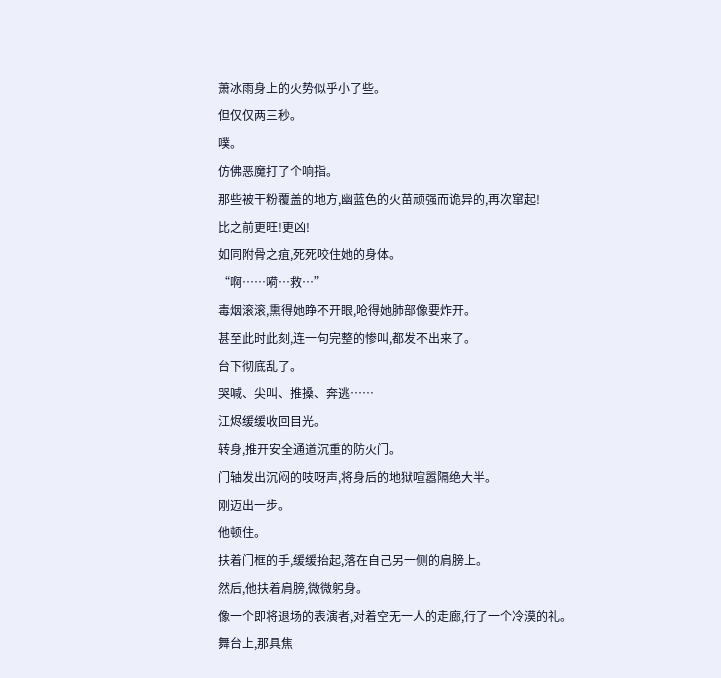萧冰雨身上的火势似乎小了些。
但仅仅两三秒。
噗。
仿佛恶魔打了个响指。
那些被干粉覆盖的地方,幽蓝色的火苗顽强而诡异的,再次窜起!
比之前更旺!更凶!
如同附骨之疽,死死咬住她的身体。
“啊……嗬…救…”
毒烟滚滚,熏得她睁不开眼,呛得她肺部像要炸开。
甚至此时此刻,连一句完整的惨叫,都发不出来了。
台下彻底乱了。
哭喊、尖叫、推搡、奔逃……
江烬缓缓收回目光。
转身,推开安全通道沉重的防火门。
门轴发出沉闷的吱呀声,将身后的地狱喧嚣隔绝大半。
刚迈出一步。
他顿住。
扶着门框的手,缓缓抬起,落在自己另一侧的肩膀上。
然后,他扶着肩膀,微微躬身。
像一个即将退场的表演者,对着空无一人的走廊,行了一个冷漠的礼。
舞台上,那具焦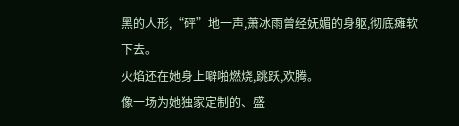黑的人形,“砰”地一声,萧冰雨曾经妩媚的身躯,彻底瘫软下去。
火焰还在她身上噼啪燃烧,跳跃,欢腾。
像一场为她独家定制的、盛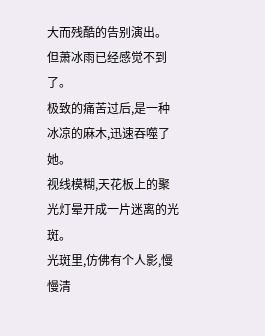大而残酷的告别演出。
但萧冰雨已经感觉不到了。
极致的痛苦过后,是一种冰凉的麻木,迅速吞噬了她。
视线模糊,天花板上的聚光灯晕开成一片迷离的光斑。
光斑里,仿佛有个人影,慢慢清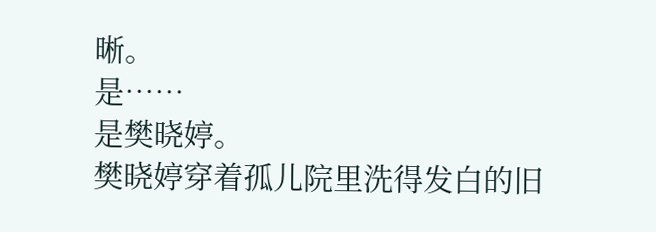晰。
是……
是樊晓婷。
樊晓婷穿着孤儿院里洗得发白的旧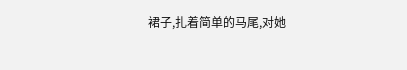裙子,扎着简单的马尾,对她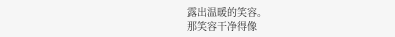露出温暖的笑容。
那笑容干净得像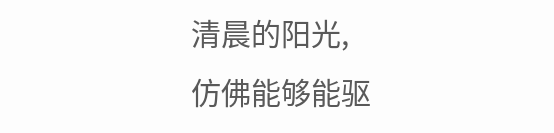清晨的阳光,
仿佛能够能驱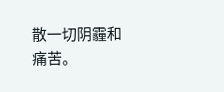散一切阴霾和痛苦。